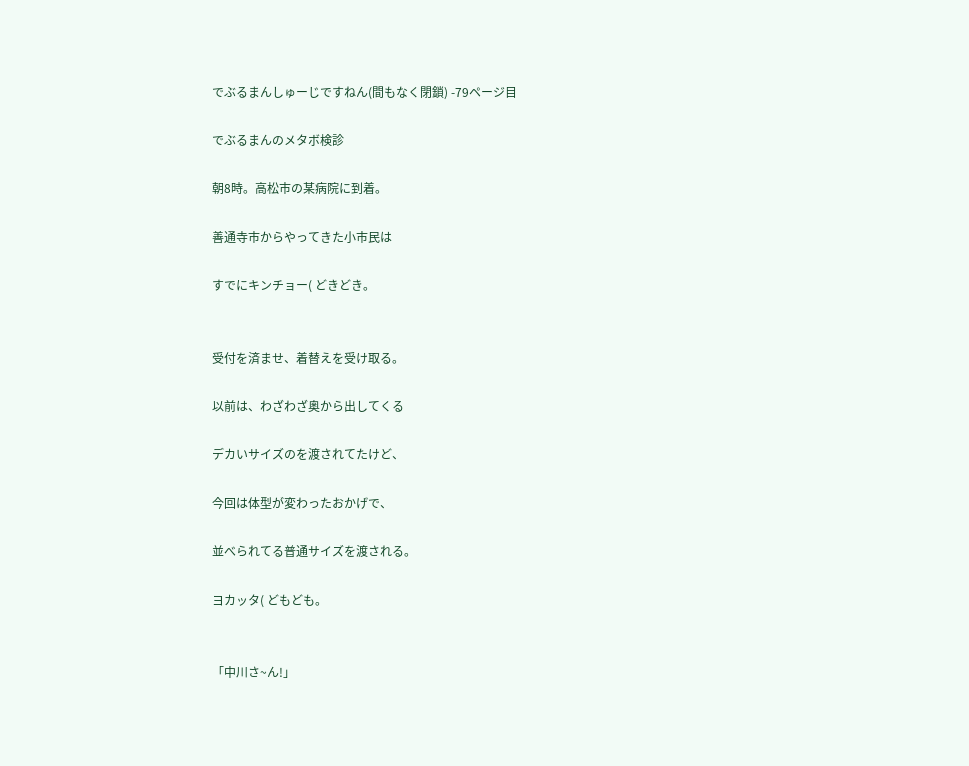でぶるまんしゅーじですねん(間もなく閉鎖) -79ページ目

でぶるまんのメタボ検診

朝8時。高松市の某病院に到着。

善通寺市からやってきた小市民は

すでにキンチョー( どきどき。


受付を済ませ、着替えを受け取る。

以前は、わざわざ奥から出してくる

デカいサイズのを渡されてたけど、

今回は体型が変わったおかげで、

並べられてる普通サイズを渡される。

ヨカッタ( どもども。


「中川さ~ん!」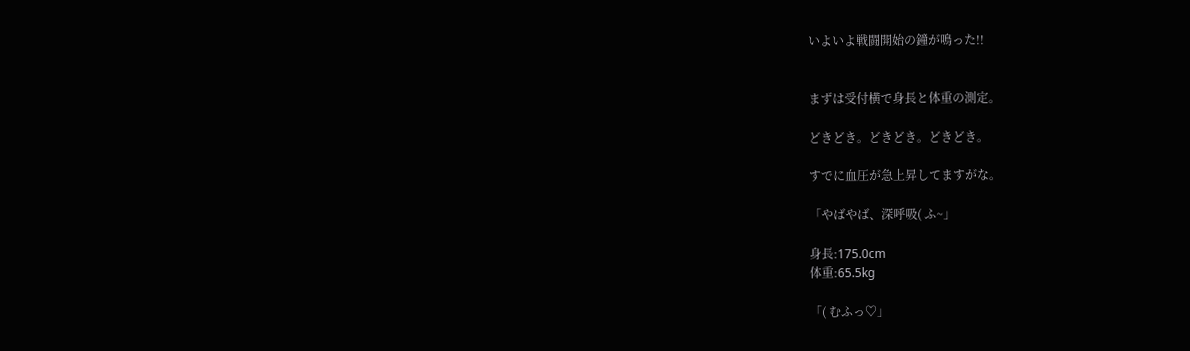いよいよ戦闘開始の鐘が鳴った!!


まずは受付横で身長と体重の測定。

どきどき。どきどき。どきどき。

すでに血圧が急上昇してますがな。

「やばやば、深呼吸( ふ~」

身長:175.0cm
体重:65.5kg

「( むふっ♡」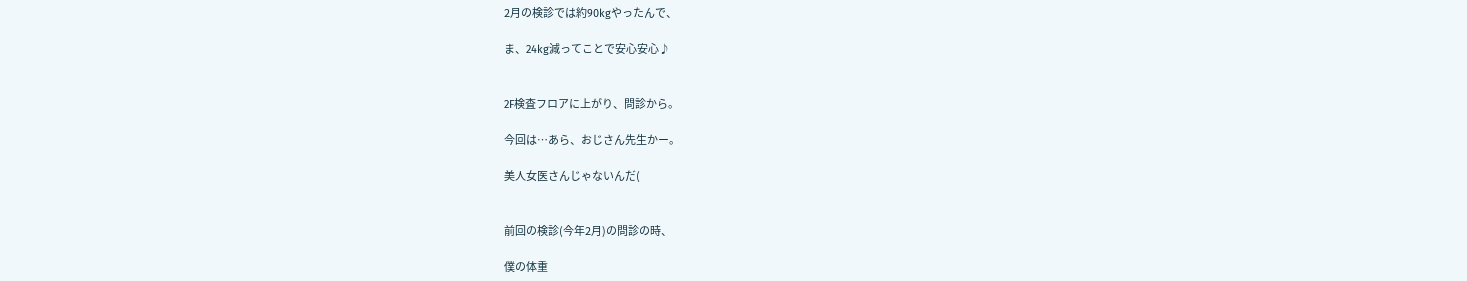2月の検診では約90kgやったんで、

ま、24kg減ってことで安心安心♪


2F検査フロアに上がり、問診から。

今回は…あら、おじさん先生かー。

美人女医さんじゃないんだ(


前回の検診(今年2月)の問診の時、

僕の体重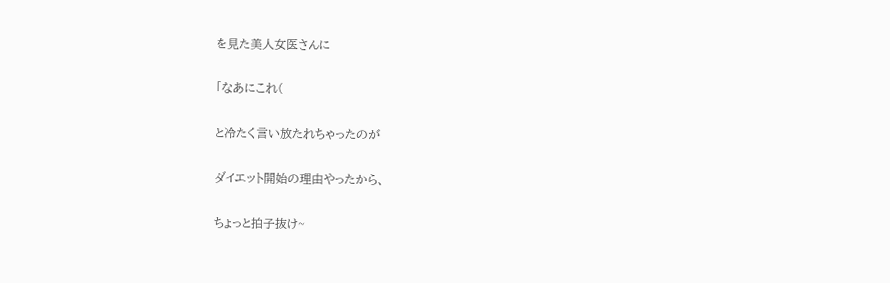を見た美人女医さんに

「なあにこれ(

と冷たく言い放たれちゃったのが

ダイエット開始の理由やったから、

ちょっと拍子抜け~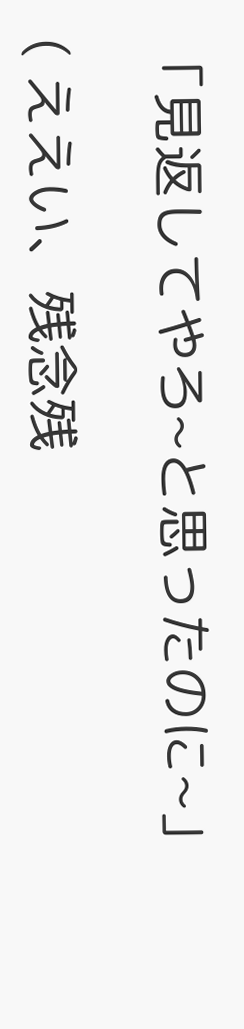「見返してやろ~と思ったのに~」

( ええい、残念残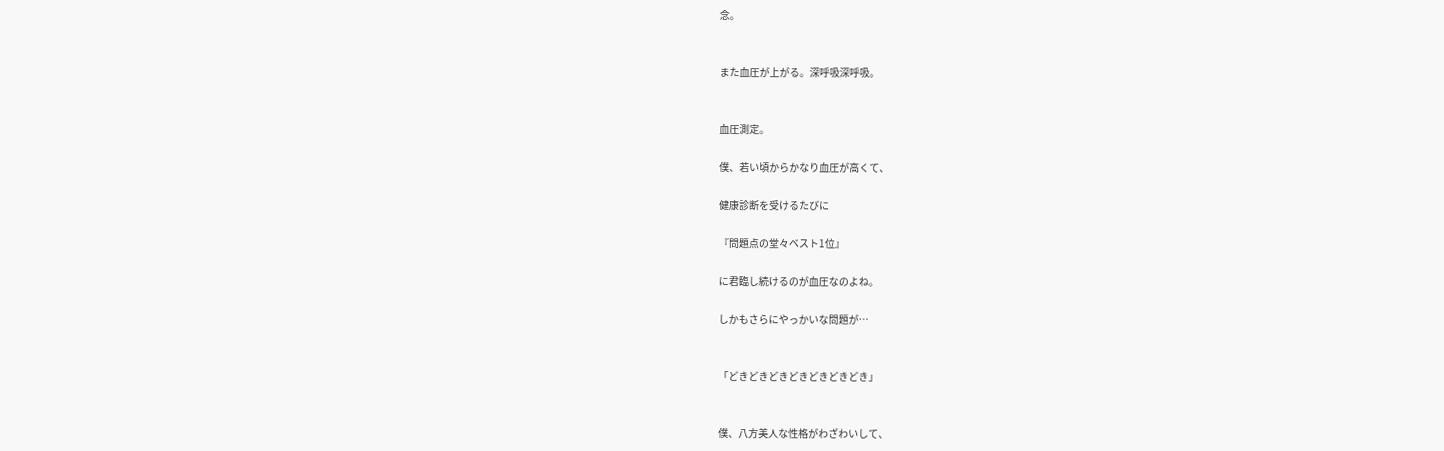念。


また血圧が上がる。深呼吸深呼吸。


血圧測定。

僕、若い頃からかなり血圧が高くて、

健康診断を受けるたびに

『問題点の堂々ベスト1位』

に君臨し続けるのが血圧なのよね。

しかもさらにやっかいな問題が…


「どきどきどきどきどきどきどき」


僕、八方美人な性格がわざわいして、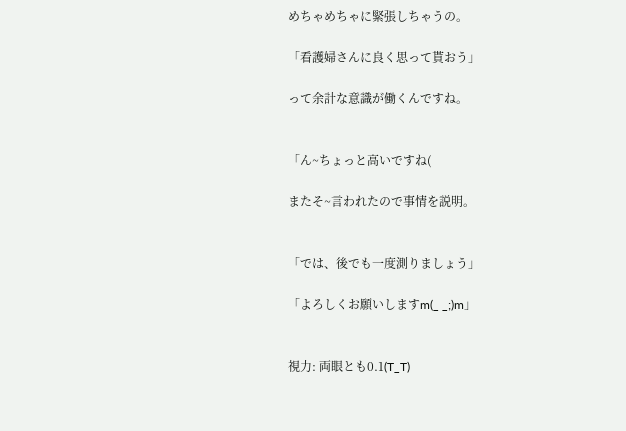めちゃめちゃに緊張しちゃうの。

「看護婦さんに良く思って貰おう」

って余計な意識が働くんですね。


「ん~ちょっと高いですね(

またそ~言われたので事情を説明。


「では、後でも一度測りましょう」

「よろしくお願いしますm(_ _;)m」


視力: 両眼とも0.1(T_T)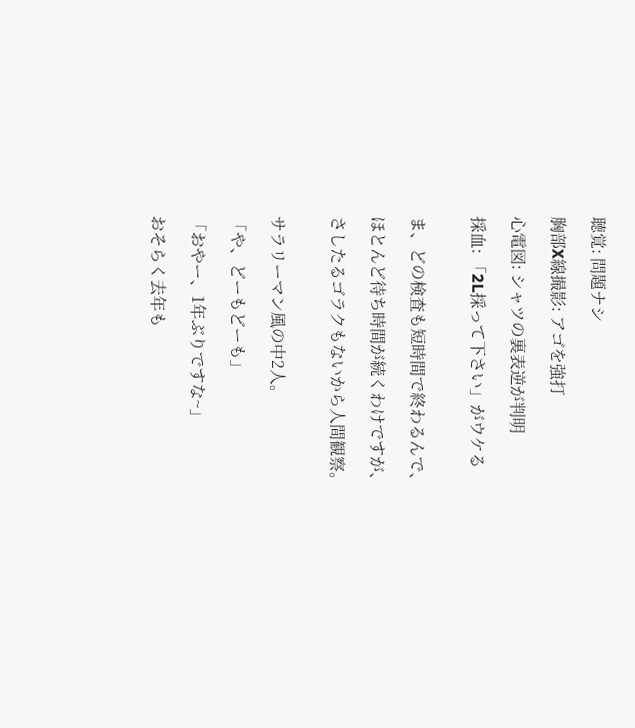聴覚: 問題ナシ

胸部X線撮影: アゴを強打

心電図: シャツの裏表逆が判明

採血: 「2L採って下さい」がウケる


ま、どの検査も短時間で終わるんで、

ほとんど待ち時間が続くわけですが、

さしたるゴラクもないから人間観察。


サラリーマン風の中2人。

「や、どーもどーも」

「おやー、1年ぶりですな~」

おそらく去年も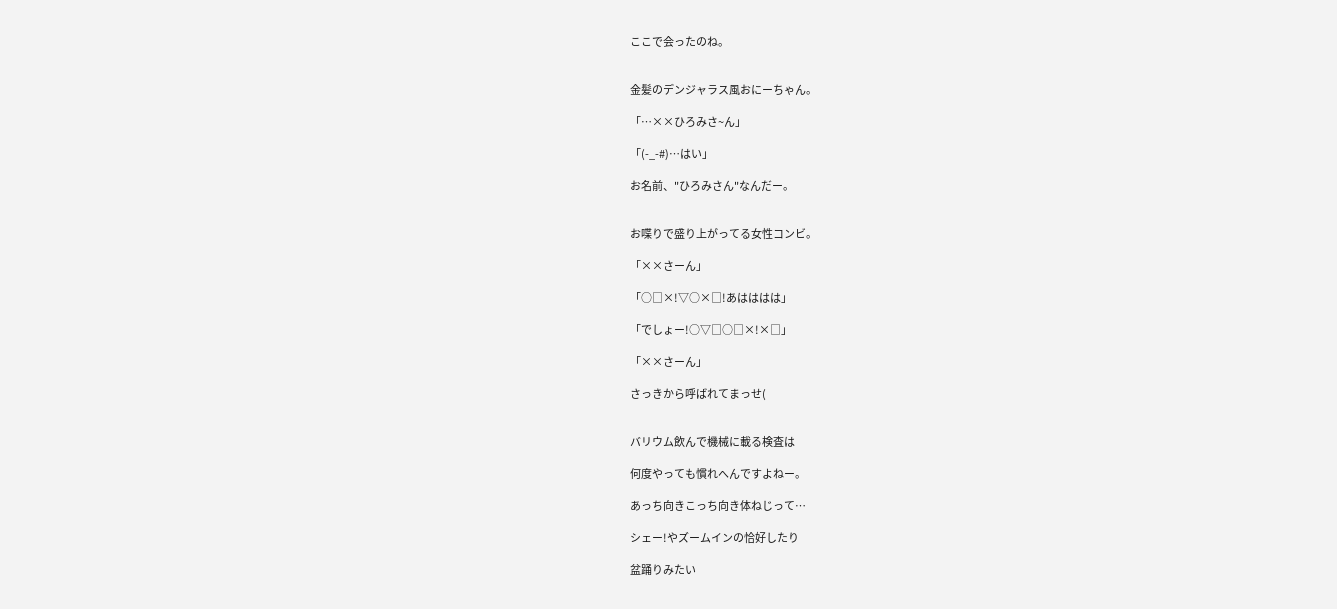ここで会ったのね。


金髪のデンジャラス風おにーちゃん。

「…××ひろみさ~ん」

「(-_-#)…はい」

お名前、"ひろみさん"なんだー。


お喋りで盛り上がってる女性コンビ。

「××さーん」

「○□×!▽○×□!あはははは」

「でしょー!○▽□○□×!×□」

「××さーん」

さっきから呼ばれてまっせ(


バリウム飲んで機械に載る検査は

何度やっても慣れへんですよねー。

あっち向きこっち向き体ねじって…

シェー!やズームインの恰好したり

盆踊りみたい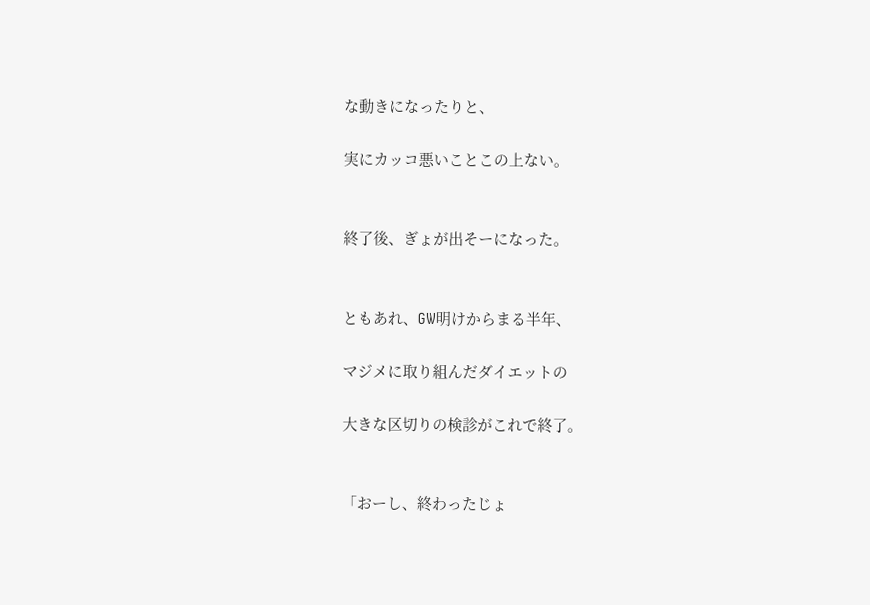な動きになったりと、

実にカッコ悪いことこの上ない。


終了後、ぎょが出そーになった。


ともあれ、GW明けからまる半年、

マジメに取り組んだダイエットの

大きな区切りの検診がこれで終了。


「おーし、終わったじょ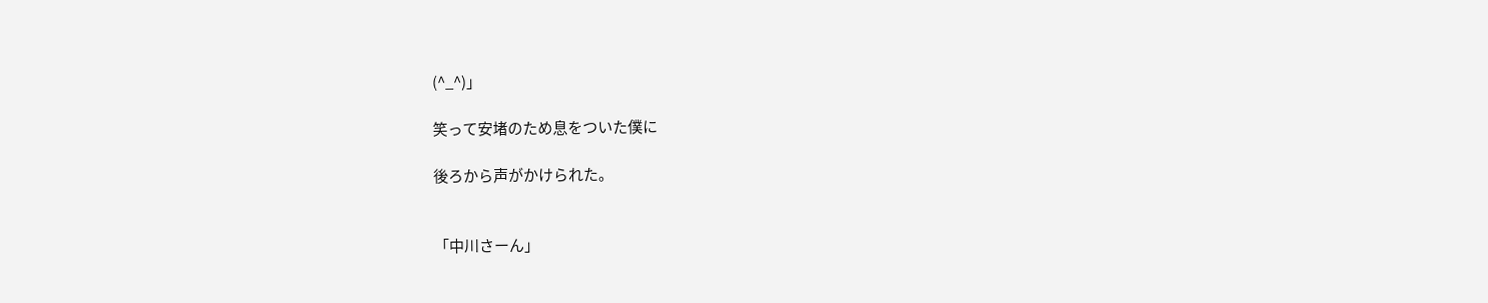(^_^)」

笑って安堵のため息をついた僕に

後ろから声がかけられた。


「中川さーん」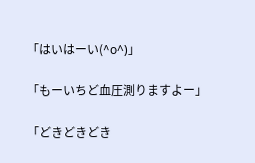「はいはーい(^o^)」

「もーいちど血圧測りますよー」

「どきどきどき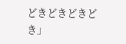どきどきどきどき」